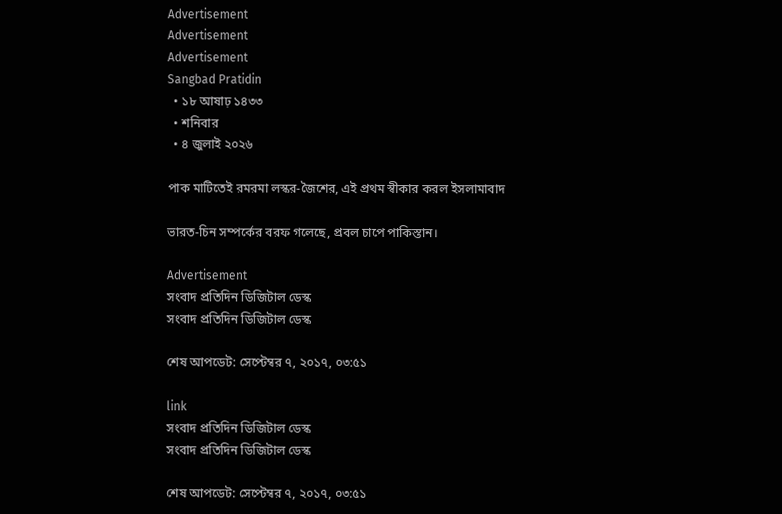Advertisement
Advertisement
Advertisement
Sangbad Pratidin
  • ১৮ আষাঢ় ১৪৩৩
  • শনিবার
  • ৪ জুলাই ২০২৬

পাক মাটিতেই রমরমা লস্কর-জৈশের, এই প্রথম স্বীকার করল ইসলামাবাদ

ভারত-চিন সম্পর্কের বরফ গলেছে, প্রবল চাপে পাকিস্তান।

Advertisement
সংবাদ প্রতিদিন ডিজিটাল ডেস্ক
সংবাদ প্রতিদিন ডিজিটাল ডেস্ক

শেষ আপডেট: সেপ্টেম্বর ৭, ২০১৭, ০৩:৫১

link
সংবাদ প্রতিদিন ডিজিটাল ডেস্ক
সংবাদ প্রতিদিন ডিজিটাল ডেস্ক

শেষ আপডেট: সেপ্টেম্বর ৭, ২০১৭, ০৩:৫১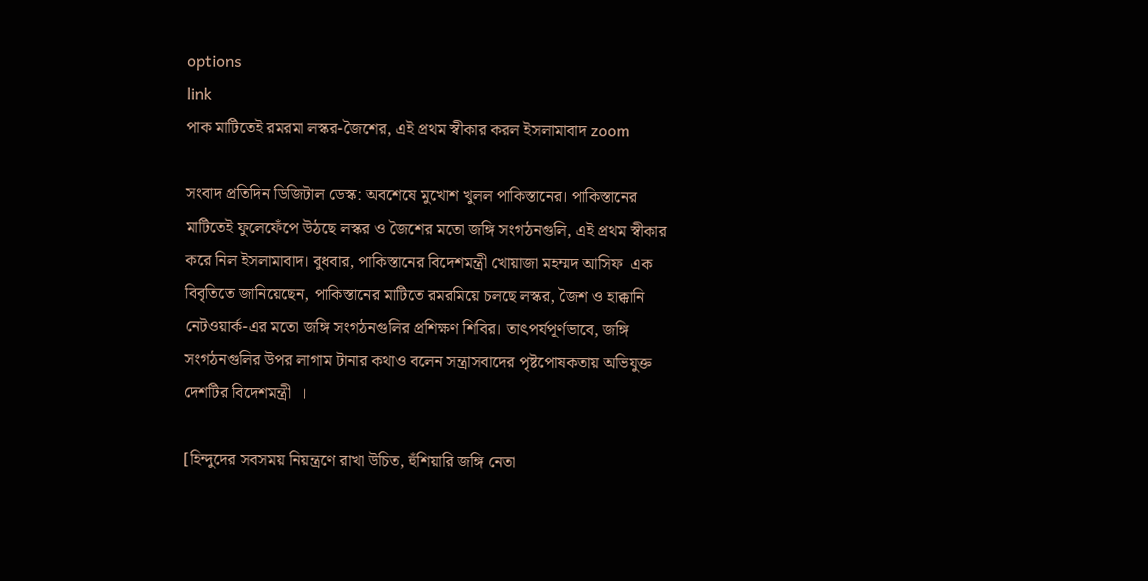options
link
পাক মাটিতেই রমরমা লস্কর-জৈশের, এই প্রথম স্বীকার করল ইসলামাবাদ zoom

সংবাদ প্রতিদিন ডিজিটাল ডেস্ক: অবশেষে মুখোশ খুলল পাকিস্তানের। পাকিস্তানের মাটিতেই ফুলেফেঁপে উঠছে লস্কর ও জৈশের মতো জঙ্গি সংগঠনগুলি, এই প্রথম স্বীকার করে নিল ইসলামাবাদ। বুধবার, পাকিস্তানের বিদেশমন্ত্রী খোয়াজা মহম্মদ আসিফ  এক বিবৃতিতে জানিয়েছেন, পাকিস্তানের মাটিতে রমরমিয়ে চলছে লস্কর, জৈশ ও হাক্কানি নেটওয়ার্ক-এর মতো জঙ্গি সংগঠনগুলির প্রশিক্ষণ শিবির। তাৎপর্যপূর্ণভাবে, জঙ্গি সংগঠনগুলির উপর লাগাম টানার কথাও বলেন সন্ত্রাসবাদের পৃষ্টপোষকতায় অভিযুক্ত দেশটির বিদেশমন্ত্রী  ।

[হিন্দুদের সবসময় নিয়ন্ত্রণে রাখা উচিত, হুঁশিয়ারি জঙ্গি নেতা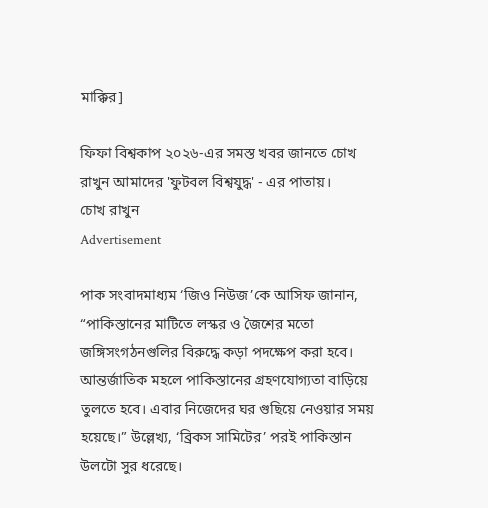মাক্কির]

ফিফা বিশ্বকাপ ২০২৬-এর সমস্ত খবর জানতে চোখ রাখুন আমাদের 'ফুটবল বিশ্বযুদ্ধ' - এর পাতায়।
চোখ রাখুন
Advertisement

পাক সংবাদমাধ্যম ‘জিও নিউজ’কে আসিফ জানান, “পাকিস্তানের মাটিতে লস্কর ও জৈশের মতো জঙ্গিসংগঠনগুলির বিরুদ্ধে কড়া পদক্ষেপ করা হবে। আন্তর্জাতিক মহলে পাকিস্তানের গ্রহণযোগ্যতা বাড়িয়ে তুলতে হবে। এবার নিজেদের ঘর গুছিয়ে নেওয়ার সময় হয়েছে।” উল্লেখ্য, ‘ব্রিকস সামিটের’ পরই পাকিস্তান উলটো সুর ধরেছে।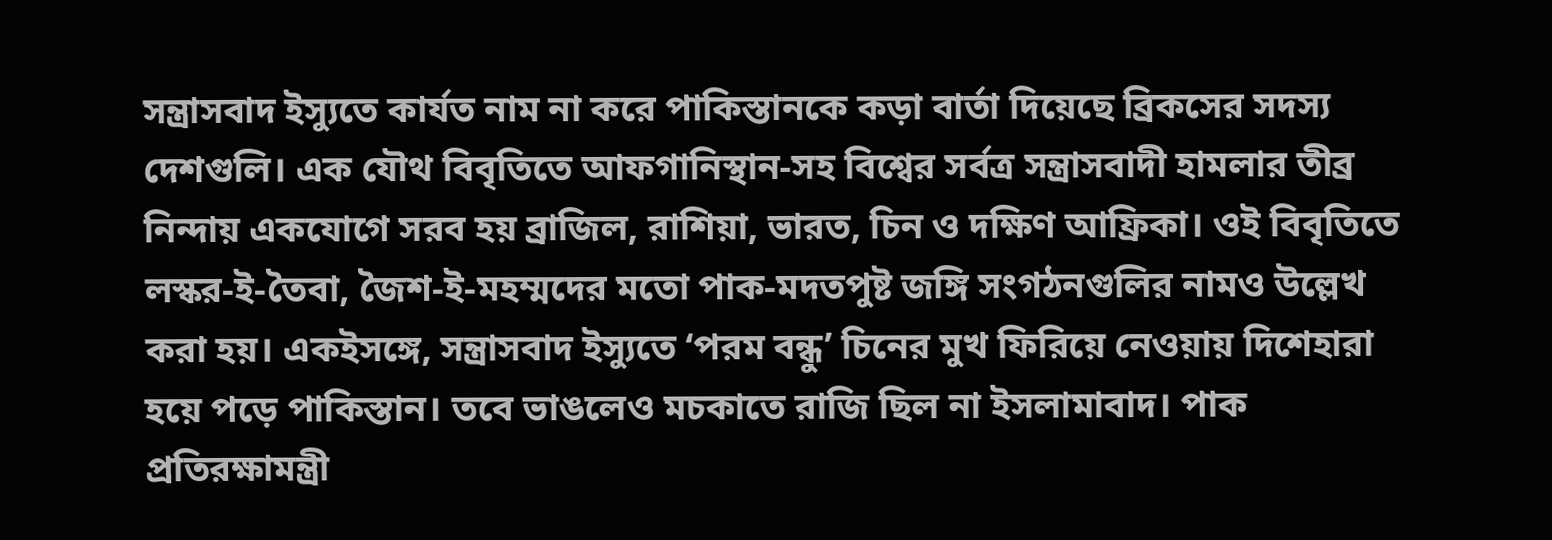সন্ত্রাসবাদ ইস্যুতে কার্যত নাম না করে পাকিস্তানকে কড়া বার্তা দিয়েছে ব্রিকসের সদস্য দেশগুলি। এক যৌথ বিবৃতিতে আফগানিস্থান-সহ বিশ্বের সর্বত্র সন্ত্রাসবাদী হামলার তীব্র নিন্দায় একযোগে সরব হয় ব্রাজিল, রাশিয়া, ভারত, চিন ও দক্ষিণ আফ্রিকা। ওই বিবৃতিতে লস্কর-ই-তৈবা, জৈশ-ই-মহম্মদের মতো পাক-মদতপুষ্ট জঙ্গি সংগঠনগুলির নামও উল্লেখ করা হয়। একইসঙ্গে, সন্ত্রাসবাদ ইস্যুতে ‘পরম বন্ধু’ চিনের মুখ ফিরিয়ে নেওয়ায় দিশেহারা হয়ে পড়ে পাকিস্তান। তবে ভাঙলেও মচকাতে রাজি ছিল না ইসলামাবাদ। পাক প্রতিরক্ষামন্ত্রী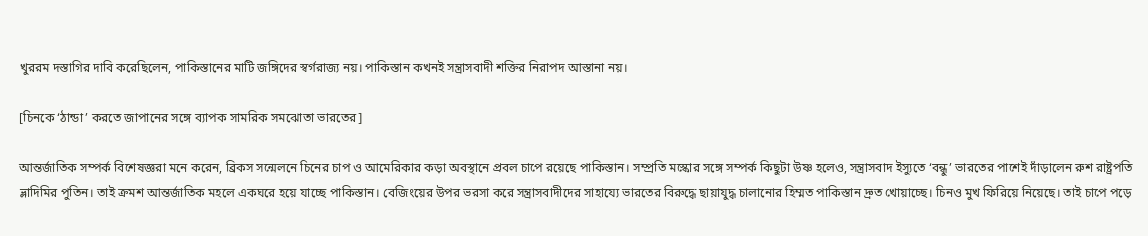খুররম দস্তাগির দাবি করেছিলেন, পাকিস্তানের মাটি জঙ্গিদের স্বর্গরাজ্য নয়। পাকিস্তান কখনই সন্ত্রাসবাদী শক্তির নিরাপদ আস্তানা নয়।

[চিনকে ‘ঠান্ডা’ করতে জাপানের সঙ্গে ব্যাপক সামরিক সমঝোতা ভারতের]

আন্তর্জাতিক সম্পর্ক বিশেষজ্ঞরা মনে করেন, ব্রিকস সন্মেলনে চিনের চাপ ও আমেরিকার কড়া অবস্থানে প্রবল চাপে রয়েছে পাকিস্তান। সম্প্রতি মস্কোর সঙ্গে সম্পর্ক কিছুটা উষ্ণ হলেও, সন্ত্রাসবাদ ইস্যুতে ‘বন্ধু’ ভারতের পাশেই দাঁড়ালেন রুশ রাষ্ট্রপতি ভ্লাদিমির পুতিন। তাই ক্রমশ আন্তর্জাতিক মহলে একঘরে হয়ে যাচ্ছে পাকিস্তান। বেজিংয়ের উপর ভরসা করে সন্ত্রাসবাদীদের সাহায্যে ভারতের বিরুদ্ধে ছায়াযুদ্ধ চালানোর হিম্মত পাকিস্তান দ্রুত খোয়াচ্ছে। চিনও মুখ ফিরিয়ে নিয়েছে। তাই চাপে পড়ে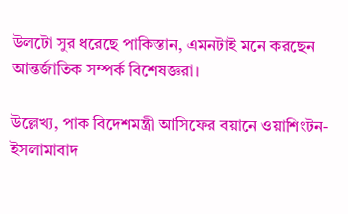উলটো সুর ধরেছে পাকিস্তান, এমনটাই মনে করছেন আন্তর্জাতিক সম্পর্ক বিশেষজ্ঞরা।

উল্লেখ্য, পাক বিদেশমন্ত্রী আসিফের বয়ানে ওয়াশিংটন-ইসলামাবাদ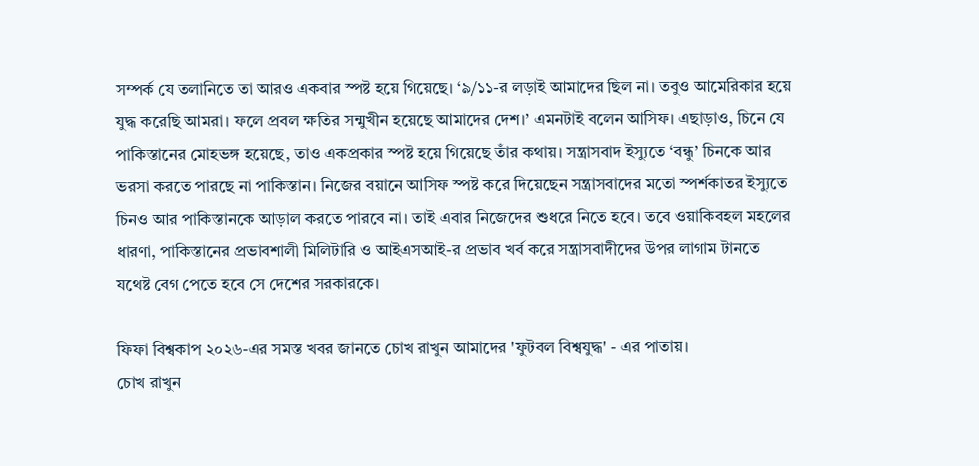সম্পর্ক যে তলানিতে তা আরও একবার স্পষ্ট হয়ে গিয়েছে। ‘৯/১১-র লড়াই আমাদের ছিল না। তবুও আমেরিকার হয়ে যুদ্ধ করেছি আমরা। ফলে প্রবল ক্ষতির সন্মুখীন হয়েছে আমাদের দেশ।’ এমনটাই বলেন আসিফ। এছাড়াও, চিনে যে পাকিস্তানের মোহভঙ্গ হয়েছে, তাও একপ্রকার স্পষ্ট হয়ে গিয়েছে তাঁর কথায়। সন্ত্রাসবাদ ইস্যুতে ‘বন্ধু’ চিনকে আর ভরসা করতে পারছে না পাকিস্তান। নিজের বয়ানে আসিফ স্পষ্ট করে দিয়েছেন সন্ত্রাসবাদের মতো স্পর্শকাতর ইস্যুতে চিনও আর পাকিস্তানকে আড়াল করতে পারবে না। তাই এবার নিজেদের শুধরে নিতে হবে। তবে ওয়াকিবহল মহলের ধারণা, পাকিস্তানের প্রভাবশালী মিলিটারি ও আইএসআই-র প্রভাব খর্ব করে সন্ত্রাসবাদীদের উপর লাগাম টানতে যথেষ্ট বেগ পেতে হবে সে দেশের সরকারকে।

ফিফা বিশ্বকাপ ২০২৬-এর সমস্ত খবর জানতে চোখ রাখুন আমাদের 'ফুটবল বিশ্বযুদ্ধ' - এর পাতায়।
চোখ রাখুন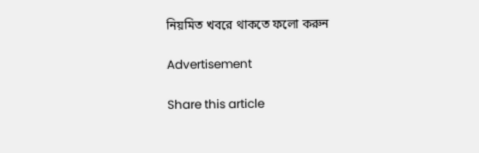নিয়মিত খবরে থাকতে ফলো করুন

Advertisement

Share this article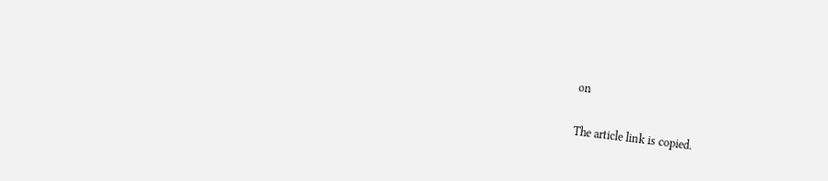on

The article link is copied.